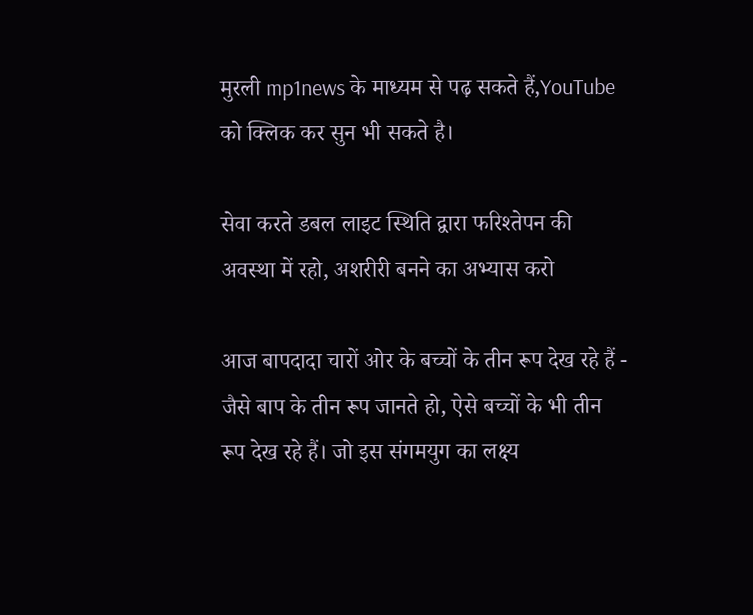मुरली mp1news के माध्यम से पढ़ सकते हैं,YouTube को क्लिक कर सुन भी सकते है।

सेवा करते डबल लाइट स्थिति द्वारा फरिश्तेपन की अवस्था में रहो, अशरीरी बनने का अभ्यास करो

आज बापदादा चारों ओर के बच्चों के तीन रूप देख रहे हैं - जैसे बाप के तीन रूप जानते हो, ऐसे बच्चों के भी तीन रूप देख रहे हैं। जो इस संगमयुग का लक्ष्य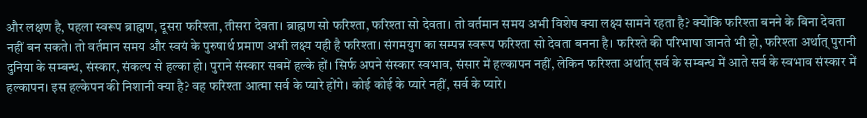और लक्षण है, पहला स्वरूप ब्राह्मण, दूसरा फरिश्ता, तीसरा देवता। ब्राह्मण सो फरिश्ता, फरिश्ता सो देवता। तो वर्तमान समय अभी विशेष क्या लक्ष्य सामने रहता है? क्योंकि फरिश्ता बनने के बिना देवता नहीं बन सकते। तो वर्तमान समय और स्वयं के पुरुषार्थ प्रमाण अभी लक्ष्य यही है फरिश्ता। संगमयुग का सम्पन्न स्वरूप फरिश्ता सो देवता बनना है। फरिश्ते की परिभाषा जानते भी हो, फरिश्ता अर्थात् पुरानी दुनिया के सम्बन्ध, संस्कार, संकल्प से हल्का हो। पुराने संस्कार सबमें हल्के हों। सिर्फ अपने संस्कार स्वभाव, संसार में हल्कापन नहीं, लेकिन फरिश्ता अर्थात् सर्व के सम्बन्ध में आते सर्व के स्वभाव संस्कार में हल्कापन। इस हल्केपन की निशानी क्या है? वह फरिश्ता आत्मा सर्व के प्यारे होंगे। कोई कोई के प्यारे नहीं, सर्व के प्यारे।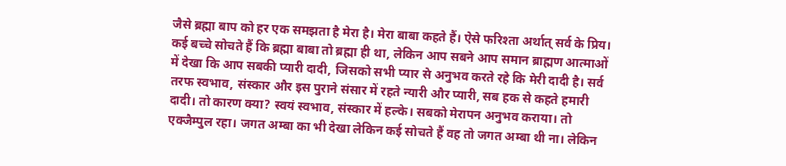जैसे ब्रह्मा बाप को हर एक समझता है मेरा है। मेरा बाबा कहते हैं। ऐसे फरिश्ता अर्थात् सर्व के प्रिय। कई बच्चे सोचते हैं कि ब्रह्मा बाबा तो ब्रह्मा ही था, लेकिन आप सबने आप समान ब्राह्मण आत्माओं में देखा कि आप सबकी प्यारी दादी, जिसको सभी प्यार से अनुभव करते रहे कि मेरी दादी है। सर्व तरफ स्वभाव, संस्कार और इस पुराने संसार में रहते न्यारी और प्यारी, सब हक से कहते हमारी दादी। तो कारण क्या? स्वयं स्वभाव, संस्कार में हल्के। सबको मेरापन अनुभव कराया। तो एक्जैम्पुल रहा। जगत अम्बा का भी देखा लेकिन कई सोचते हैं वह तो जगत अम्बा थी ना। लेकिन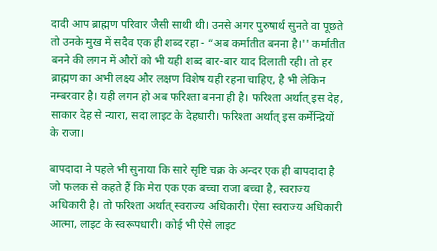दादी आप ब्राह्मण परिवार जैसी साथी थी। उनसे अगर पुरुषार्थ सुनते वा पूछते तो उनके मुख में सदैव एक ही शब्द रहा - “अब कर्मातीत बनना है।'' कर्मातीत बनने की लगन में औरों को भी यही शब्द बार-बार याद दिलाती रही। तो हर ब्राह्मण का अभी लक्ष्य और लक्षण विशेष यही रहना चाहिए, है भी लेकिन नम्बरवार है। यही लगन हो अब फरिश्ता बनना ही है। फरिश्ता अर्थात् इस देह, साकार देह से न्यारा, सदा लाइट के देहधारी। फरिश्ता अर्थात् इस कर्मेन्द्रियों के राजा।

बापदादा ने पहले भी सुनाया कि सारे सृष्टि चक्र के अन्दर एक ही बापदादा है जो फलक से कहते हैं कि मेरा एक एक बच्चा राजा बच्चा है, स्वराज्य अधिकारी है। तो फरिश्ता अर्थात् स्वराज्य अधिकारी। ऐसा स्वराज्य अधिकारी आत्मा, लाइट के स्वरूपधारी। कोई भी ऐसे लाइट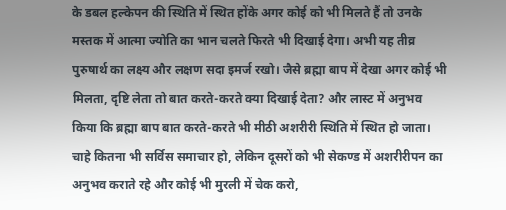के डबल हल्केपन की स्थिति में स्थित होंके अगर कोई को भी मिलते हैं तो उनके मस्तक में आत्मा ज्योति का भान चलते फिरते भी दिखाई देगा। अभी यह तीव्र पुरुषार्थ का लक्ष्य और लक्षण सदा इमर्ज रखो। जैसे ब्रह्मा बाप में देखा अगर कोई भी मिलता, दृष्टि लेता तो बात करते-करते क्या दिखाई देता? और लास्ट में अनुभव किया कि ब्रह्मा बाप बात करते-करते भी मीठी अशरीरी स्थिति में स्थित हो जाता। चाहे कितना भी सर्विस समाचार हो, लेकिन दूसरों को भी सेकण्ड में अशरीरीपन का अनुभव कराते रहे और कोई भी मुरली में चेक करो,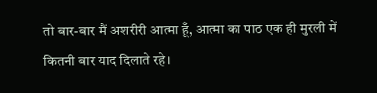तो बार-बार मैं अशरीरी आत्मा हूँ, आत्मा का पाठ एक ही मुरली में कितनी बार याद दिलाते रहे।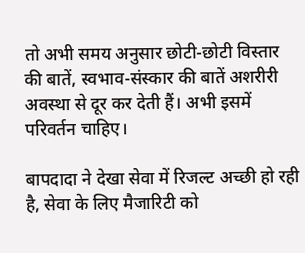तो अभी समय अनुसार छोटी-छोटी विस्तार की बातें, स्वभाव-संस्कार की बातें अशरीरी अवस्था से दूर कर देती हैं। अभी इसमें परिवर्तन चाहिए।

बापदादा ने देखा सेवा में रिजल्ट अच्छी हो रही है, सेवा के लिए मैजारिटी को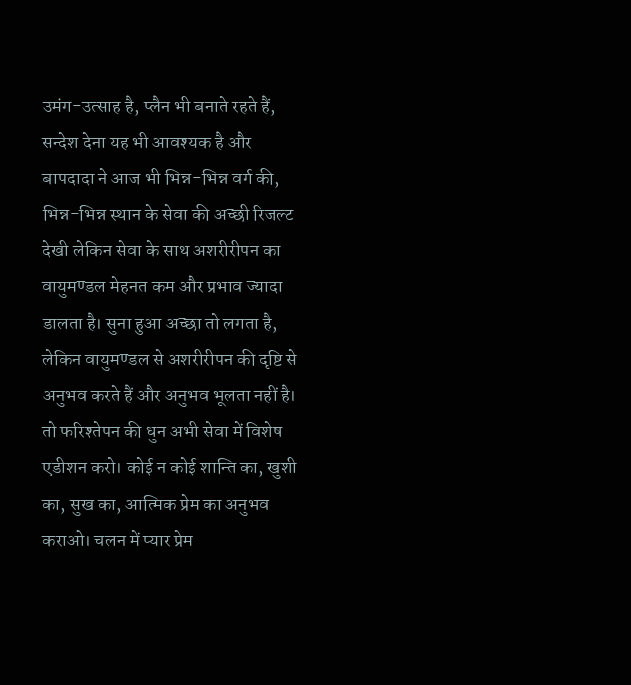उमंग-उत्साह है, प्लैन भी बनाते रहते हैं, सन्देश देना यह भी आवश्यक है और बापदादा ने आज भी भिन्न-भिन्न वर्ग की, भिन्न-भिन्न स्थान के सेवा की अच्छी रिजल्ट देखी लेकिन सेवा के साथ अशरीरीपन का वायुमण्डल मेहनत कम और प्रभाव ज्यादा डालता है। सुना हुआ अच्छा तो लगता है, लेकिन वायुमण्डल से अशरीरीपन की दृष्टि से अनुभव करते हैं और अनुभव भूलता नहीं है। तो फरिश्तेपन की धुन अभी सेवा में विशेष एडीशन करो। कोई न कोई शान्ति का, खुशी का, सुख का, आत्मिक प्रेम का अनुभव कराओ। चलन में प्यार प्रेम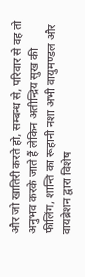और जो खातिरी करते हो, सम्बन्ध से, परिवार से वह तो अनुभव करके जाते हैं लेकिन अतीन्द्रिय सुख की फीलिंग, शान्ति का रूहानी नशा अभी वायुमण्डल और वायब्रेशन द्वारा विशेष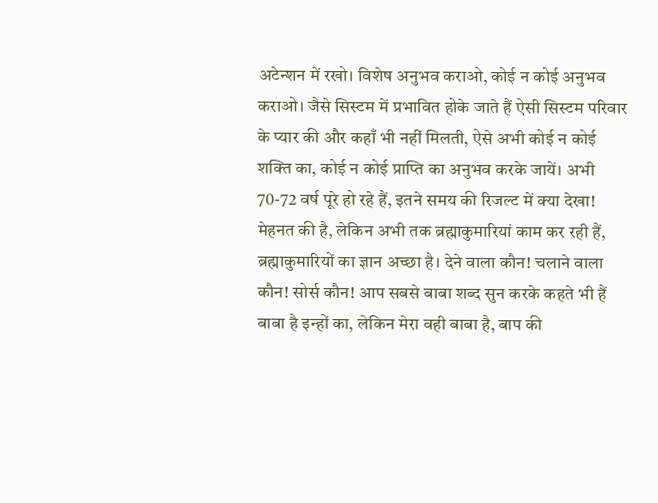अटेन्शन में रखो। विशेष अनुभव कराओ, कोई न कोई अनुभव कराओ। जैसे सिस्टम में प्रभावित होके जाते हैं ऐसी सिस्टम परिवार के प्यार की और कहाँ भी नहीं मिलती, ऐसे अभी कोई न कोई शक्ति का, कोई न कोई प्राप्ति का अनुभव करके जायें। अभी 70-72 वर्ष पूरे हो रहे हैं, इतने समय की रिजल्ट में क्या देखा! मेहनत की है, लेकिन अभी तक ब्रह्माकुमारियां काम कर रही हैं, ब्रह्माकुमारियों का ज्ञान अच्छा है। देने वाला कौन! चलाने वाला कौन! सोर्स कौन! आप सबसे बाबा शब्द सुन करके कहते भी हैं बाबा है इन्हों का, लेकिन मेरा वही बाबा है, बाप की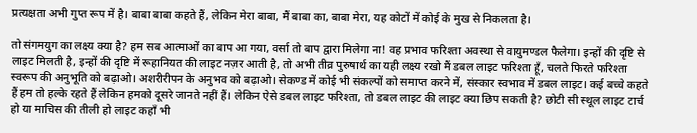प्रत्यक्षता अभी गुप्त रूप में है। बाबा बाबा कहते हैं, लेकिन मेरा बाबा, मैं बाबा का, बाबा मेरा, यह कोटों में कोई के मुख से निकलता है।

तो संगमयुग का लक्ष्य क्या है? हम सब आत्माओं का बाप आ गया, वर्सा तो बाप द्वारा मिलेगा ना! वह प्रभाव फरिश्ता अवस्था से वायुमण्डल फैलेगा। इन्हों की दृष्टि से लाइट मिलती है, इन्हों की दृष्टि में रूहानियत की लाइट नज़र आती है, तो अभी तीव्र पुरुषार्थ का यही लक्ष्य रखो मैं डबल लाइट फरिश्ता हूँ, चलते फिरते फरिश्ता स्वरूप की अनुभूति को बढ़ाओ। अशरीरीपन के अनुभव को बढ़ाओ। सेकण्ड में कोई भी संकल्पों को समाप्त करने में, संस्कार स्वभाव में डबल लाइट। कई बच्चे कहते हैं हम तो हल्के रहते हैं लेकिन हमको दूसरे जानते नहीं हैं। लेकिन ऐसे डबल लाइट फरिश्ता, तो डबल लाइट की लाइट क्या छिप सकती है? छोटी सी स्थूल लाइट टार्च हो या माचिस की तीली हो लाइट कहाँ भी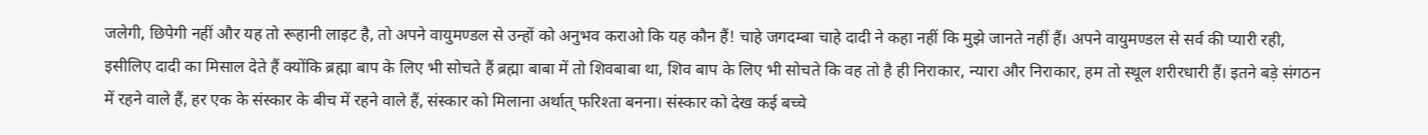जलेगी, छिपेगी नहीं और यह तो रूहानी लाइट है, तो अपने वायुमण्डल से उन्हों को अनुभव कराओ कि यह कौन हैं! चाहे जगदम्बा चाहे दादी ने कहा नहीं कि मुझे जानते नहीं हैं। अपने वायुमण्डल से सर्व की प्यारी रही, इसीलिए दादी का मिसाल देते हैं क्योंकि ब्रह्मा बाप के लिए भी सोचते हैं ब्रह्मा बाबा में तो शिवबाबा था, शिव बाप के लिए भी सोचते कि वह तो है ही निराकार, न्यारा और निराकार, हम तो स्थूल शरीरधारी हैं। इतने बड़े संगठन में रहने वाले हैं, हर एक के संस्कार के बीच में रहने वाले हैं, संस्कार को मिलाना अर्थात् फरिश्ता बनना। संस्कार को देख कई बच्चे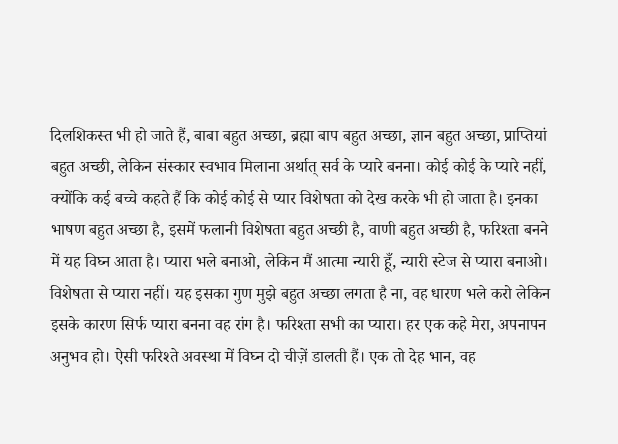दिलशिकस्त भी हो जाते हैं, बाबा बहुत अच्छा, ब्रह्मा बाप बहुत अच्छा, ज्ञान बहुत अच्छा, प्राप्तियां बहुत अच्छी, लेकिन संस्कार स्वभाव मिलाना अर्थात् सर्व के प्यारे बनना। कोई कोई के प्यारे नहीं, क्योंकि कई बच्चे कहते हैं कि कोई कोई से प्यार विशेषता को देख करके भी हो जाता है। इनका भाषण बहुत अच्छा है, इसमें फलानी विशेषता बहुत अच्छी है, वाणी बहुत अच्छी है, फरिश्ता बनने में यह विघ्न आता है। प्यारा भले बनाओ, लेकिन मैं आत्मा न्यारी हूँ, न्यारी स्टेज से प्यारा बनाओ। विशेषता से प्यारा नहीं। यह इसका गुण मुझे बहुत अच्छा लगता है ना, वह धारण भले करो लेकिन इसके कारण सिर्फ प्यारा बनना वह रांग है। फरिश्ता सभी का प्यारा। हर एक कहे मेरा, अपनापन अनुभव हो। ऐसी फरिश्ते अवस्था में विघ्न दो चीज़ें डालती हैं। एक तो देह भान, वह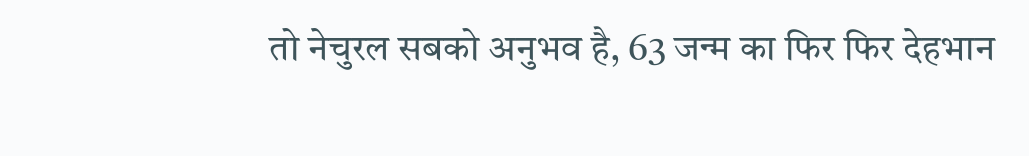तो नेचुरल सबको अनुभव है, 63 जन्म का फिर फिर देहभान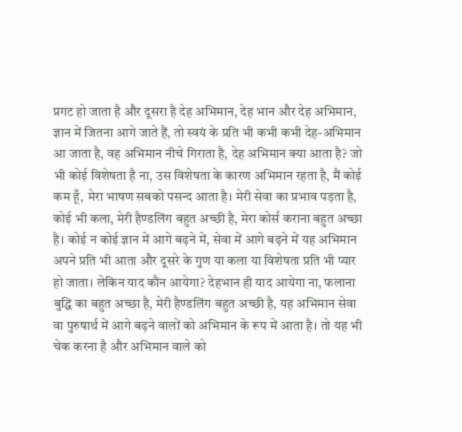प्रगट हो जाता है और दूसरा है देह अभिमान, देह भान और देह अभिमान, ज्ञान में जितना आगे जाते हैं, तो स्वयं के प्रति भी कभी कभी देह-अभिमान आ जाता है, वह अभिमान नीचे गिराता है, देह अभिमान क्या आता है? जो भी कोई विशेषता है ना, उस विशेषता के कारण अभिमान रहता है, मैं कोई कम हूँ, मेरा भाषण सबको पसन्द आता है। मेरी सेवा का प्रभाव पड़ता है, कोई भी कला, मेरी हैण्डलिंग बहुत अच्छी है, मेरा कोर्स कराना बहुत अच्छा है। कोई न कोई ज्ञान में आगे बढ़ने में, सेवा में आगे बढ़ने में यह अभिमान अपने प्रति भी आता और दूसरे के गुण या कला या विशेषता प्रति भी प्यार हो जाता। लेकिन याद कौन आयेगा? देहभान ही याद आयेगा ना, फलाना बुद्धि का बहुत अच्छा है, मेरी हैण्डलिंग बहुत अच्छी है, यह अभिमान सेवा वा पुरुषार्थ में आगे बढ़ने वालों को अभिमान के रूप में आता है। तो यह भी चेक करना है और अभिमान वाले को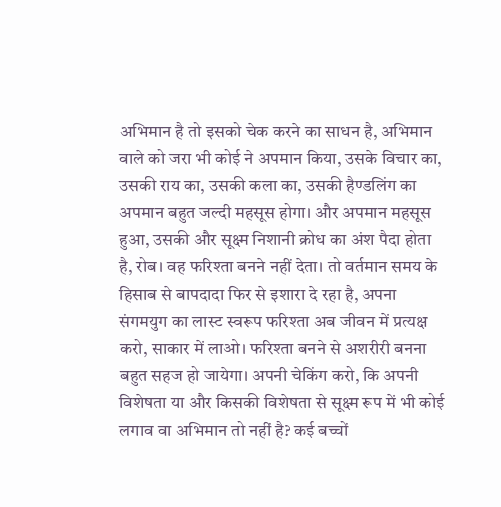अभिमान है तो इसको चेक करने का साधन है, अभिमान वाले को जरा भी कोई ने अपमान किया, उसके विचार का, उसकी राय का, उसकी कला का, उसकी हैण्डलिंग का अपमान बहुत जल्दी महसूस होगा। और अपमान महसूस हुआ, उसकी और सूक्ष्म निशानी क्रोध का अंश पैदा होता है, रोब। वह फरिश्ता बनने नहीं देता। तो वर्तमान समय के हिसाब से बापदादा फिर से इशारा दे रहा है, अपना संगमयुग का लास्ट स्वरूप फरिश्ता अब जीवन में प्रत्यक्ष करो, साकार में लाओ। फरिश्ता बनने से अशरीरी बनना बहुत सहज हो जायेगा। अपनी चेकिंग करो, कि अपनी विशेषता या और किसकी विशेषता से सूक्ष्म रूप में भी कोई लगाव वा अभिमान तो नहीं है? कई बच्चों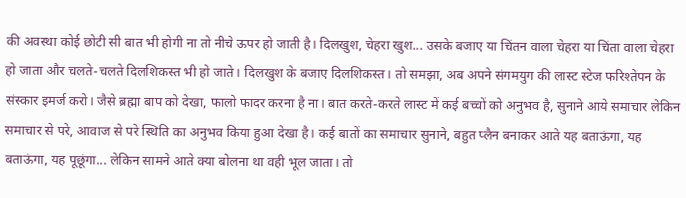की अवस्था कोई छोटी सी बात भी होगी ना तो नीचे ऊपर हो जाती है। दिलखुश, चेहरा खुश... उसके बजाए या चिंतन वाला चेहरा या चिंता वाला चेहरा हो जाता और चलते-चलते दिलशिकस्त भी हो जाते। दिलखुश के बजाए दिलशिकस्त। तो समझा, अब अपने संगमयुग की लास्ट स्टेज फरिश्तेपन के संस्कार इमर्ज करो। जैसे ब्रह्मा बाप को देखा, फालो फादर करना है ना। बात करते-करते लास्ट में कई बच्चों को अनुभव है, सुनाने आये समाचार लेकिन समाचार से परे, आवाज से परे स्थिति का अनुभव किया हुआ देखा है। कई बातों का समाचार सुनाने, बहुत प्लैन बनाकर आते यह बताऊंगा, यह बताऊंगा, यह पूछूंगा... लेकिन सामने आते क्या बोलना था वही भूल जाता। तो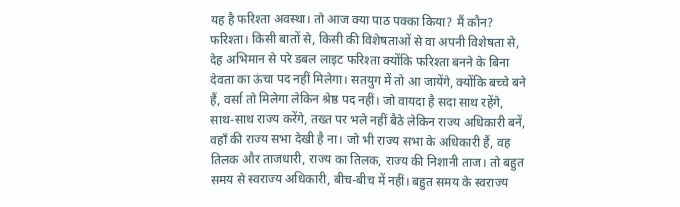यह है फरिश्ता अवस्था। तो आज क्या पाठ पक्का किया? मैं कौन? फरिश्ता। किसी बातों से, किसी की विशेषताओं से वा अपनी विशेषता से, देह अभिमान से परे डबल लाइट फरिश्ता क्योंकि फरिश्ता बनने के बिना देवता का ऊंचा पद नहीं मिलेगा। सतयुग में तो आ जायेंगे, क्योंकि बच्चे बने हैं, वर्सा तो मिलेगा लेकिन श्रेष्ठ पद नहीं। जो वायदा है सदा साथ रहेंगे, साथ-साथ राज्य करेंगे, तख्त पर भले नहीं बैठे लेकिन राज्य अधिकारी बनें, वहाँ की राज्य सभा देखी है ना। जो भी राज्य सभा के अधिकारी हैं, वह तिलक और ताजधारी, राज्य का तिलक, राज्य की निशानी ताज। तो बहुत समय से स्वराज्य अधिकारी, बीच-बीच में नहीं। बहुत समय के स्वराज्य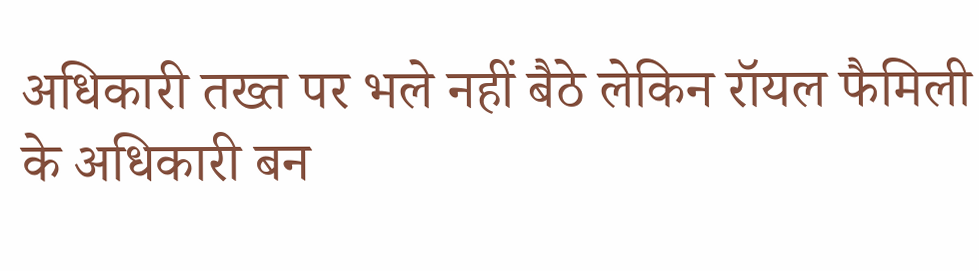अधिकारी तख्त पर भले नहीं बैठे लेकिन रॉयल फैमिली के अधिकारी बन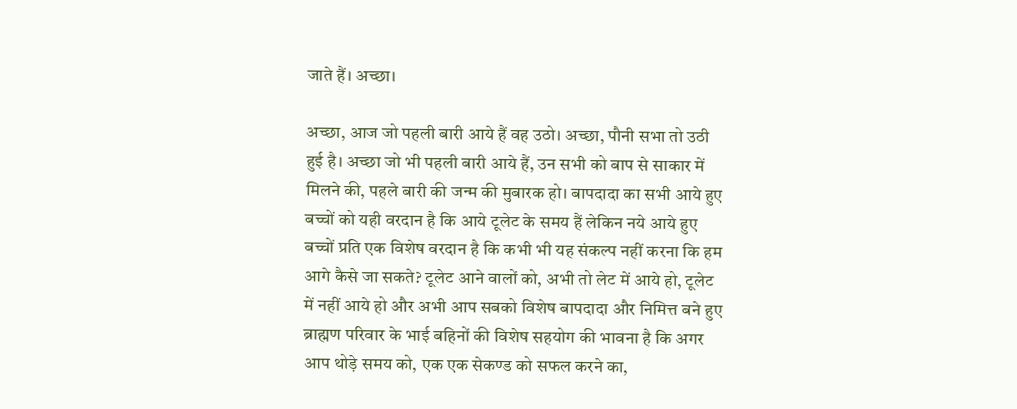जाते हैं। अच्छा।

अच्छा, आज जो पहली बारी आये हैं वह उठो। अच्छा, पौनी सभा तो उठी हुई है। अच्छा जो भी पहली बारी आये हैं, उन सभी को बाप से साकार में मिलने की, पहले बारी की जन्म की मुबारक हो। बापदादा का सभी आये हुए बच्चों को यही वरदान है कि आये टूलेट के समय हैं लेकिन नये आये हुए बच्चों प्रति एक विशेष वरदान है कि कभी भी यह संकल्प नहीं करना कि हम आगे कैसे जा सकते? टूलेट आने वालों को, अभी तो लेट में आये हो, टूलेट में नहीं आये हो और अभी आप सबको विशेष बापदादा और निमित्त बने हुए ब्राह्मण परिवार के भाई बहिनों की विशेष सहयोग की भावना है कि अगर आप थोड़े समय को, एक एक सेकण्ड को सफल करने का,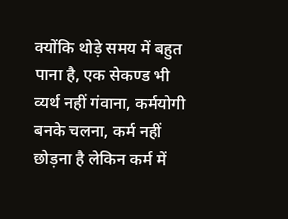क्योंकि थोड़े समय में बहुत पाना है, एक सेकण्ड भी व्यर्थ नहीं गंवाना, कर्मयोगी बनके चलना, कर्म नहीं छोड़ना है लेकिन कर्म में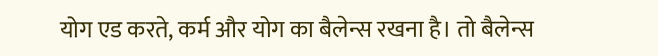योग एड करते, कर्म और योग का बैलेन्स रखना है। तो बैलेन्स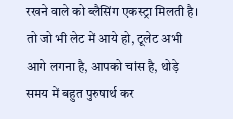रखने वाले को ब्लैसिंग एकस्ट्रा मिलती है। तो जो भी लेट में आये हो, टूलेट अभी आगे लगना है, आपको चांस है, थोड़े समय में बहुत पुरुषार्थ कर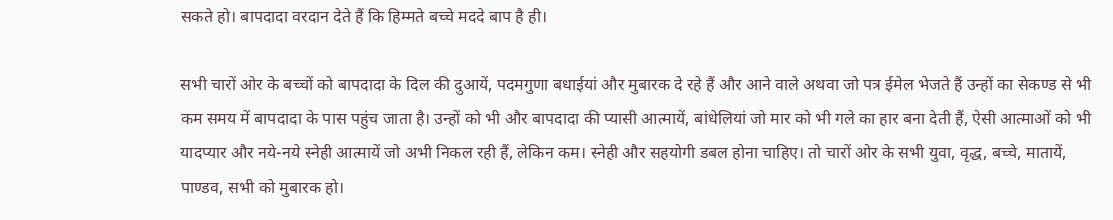सकते हो। बापदादा वरदान देते हैं कि हिम्मते बच्चे मददे बाप है ही।

सभी चारों ओर के बच्चों को बापदादा के दिल की दुआयें, पदमगुणा बधाईयां और मुबारक दे रहे हैं और आने वाले अथवा जो पत्र ईमेल भेजते हैं उन्हों का सेकण्ड से भी कम समय में बापदादा के पास पहुंच जाता है। उन्हों को भी और बापदादा की प्यासी आत्मायें, बांधेलियां जो मार को भी गले का हार बना देती हैं, ऐसी आत्माओं को भी यादप्यार और नये-नये स्नेही आत्मायें जो अभी निकल रही हैं, लेकिन कम। स्नेही और सहयोगी डबल होना चाहिए। तो चारों ओर के सभी युवा, वृद्ध, बच्चे, मातायें, पाण्डव, सभी को मुबारक हो।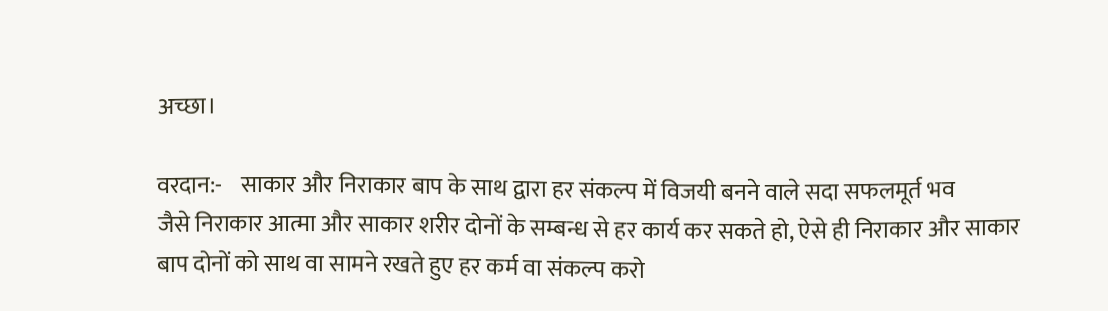अच्छा।

वरदान:-    साकार और निराकार बाप के साथ द्वारा हर संकल्प में विजयी बनने वाले सदा सफलमूर्त भव
जैसे निराकार आत्मा और साकार शरीर दोनों के सम्बन्ध से हर कार्य कर सकते हो, ऐसे ही निराकार और साकार बाप दोनों को साथ वा सामने रखते हुए हर कर्म वा संकल्प करो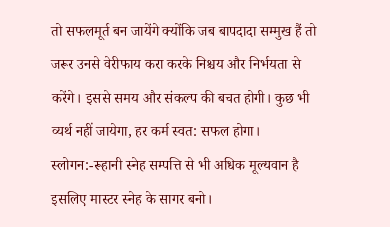तो सफलमूर्त बन जायेंगे क्योंकि जब बापदादा सम्मुख हैं तो जरूर उनसे वेरीफाय करा करके निश्चय और निर्भयता से करेंगे। इससे समय और संकल्प की बचत होगी। कुछ भी व्यर्थ नहीं जायेगा, हर कर्म स्वत: सफल होगा।
स्लोगन:-रूहानी स्नेह सम्पत्ति से भी अधिक मूल्यवान है इसलिए मास्टर स्नेह के सागर बनो।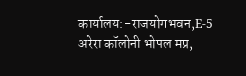कार्यालय:-राजयोगभवन,E-5 अरेरा कॉलोनी भोपल मप्र,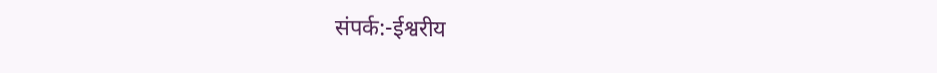संपर्क:-ईश्वरीय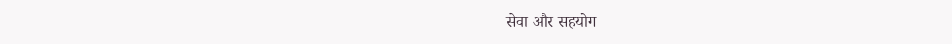सेवा और सहयोग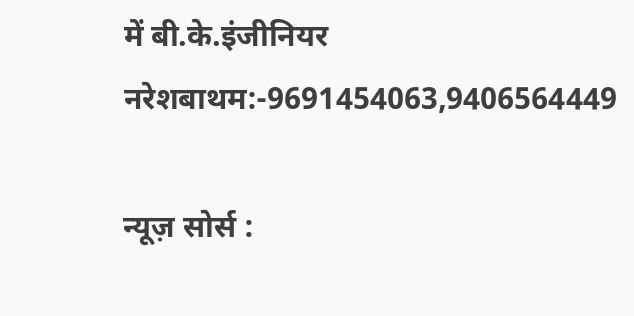में बी.के.इंजीनियर नरेशबाथम:-9691454063,9406564449

न्यूज़ सोर्स :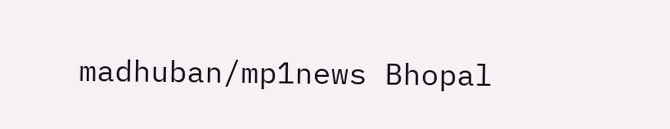madhuban/mp1news Bhopal